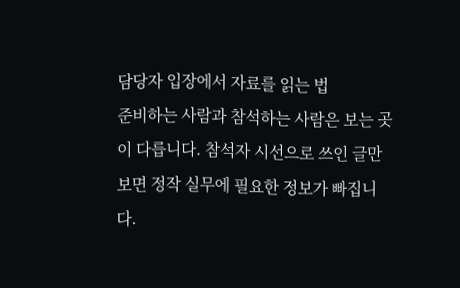담당자 입장에서 자료를 읽는 법
준비하는 사람과 참석하는 사람은 보는 곳이 다릅니다. 참석자 시선으로 쓰인 글만 보면 정작 실무에 필요한 정보가 빠집니다.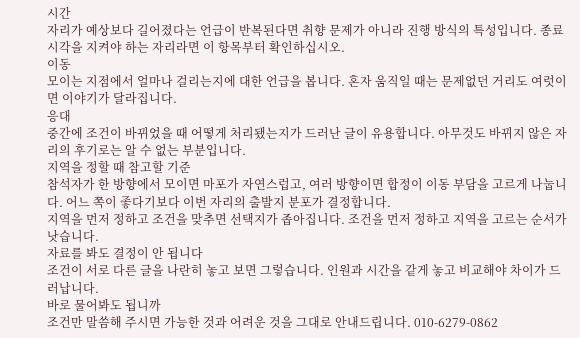시간
자리가 예상보다 길어졌다는 언급이 반복된다면 취향 문제가 아니라 진행 방식의 특성입니다. 종료 시각을 지켜야 하는 자리라면 이 항목부터 확인하십시오.
이동
모이는 지점에서 얼마나 걸리는지에 대한 언급을 봅니다. 혼자 움직일 때는 문제없던 거리도 여럿이면 이야기가 달라집니다.
응대
중간에 조건이 바뀌었을 때 어떻게 처리됐는지가 드러난 글이 유용합니다. 아무것도 바뀌지 않은 자리의 후기로는 알 수 없는 부분입니다.
지역을 정할 때 참고할 기준
참석자가 한 방향에서 모이면 마포가 자연스럽고, 여러 방향이면 합정이 이동 부담을 고르게 나눕니다. 어느 쪽이 좋다기보다 이번 자리의 출발지 분포가 결정합니다.
지역을 먼저 정하고 조건을 맞추면 선택지가 좁아집니다. 조건을 먼저 정하고 지역을 고르는 순서가 낫습니다.
자료를 봐도 결정이 안 됩니다
조건이 서로 다른 글을 나란히 놓고 보면 그렇습니다. 인원과 시간을 같게 놓고 비교해야 차이가 드러납니다.
바로 물어봐도 됩니까
조건만 말씀해 주시면 가능한 것과 어려운 것을 그대로 안내드립니다. 010-6279-0862